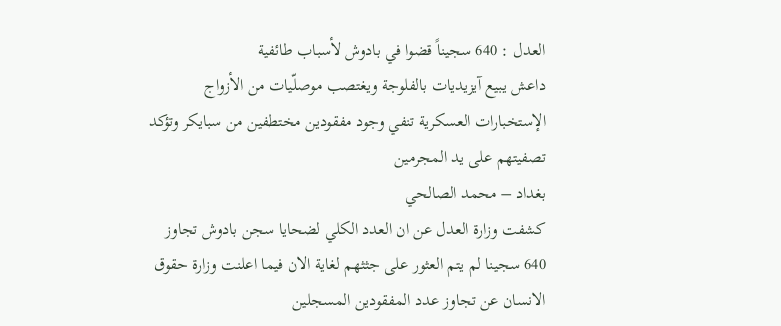العدل : 640 سجيناً قضوا في بادوش لأسباب طائفية
داعش يبيع آيزيديات بالفلوجة ويغتصب موصلّيات من الأزواج
الإستخبارات العسكرية تنفي وجود مفقودين مختطفين من سبايكر وتؤكد تصفيتهم على يد المجرمين
بغداد – محمد الصالحي
كشفت وزارة العدل عن ان العدد الكلي لضحايا سجن بادوش تجاوز 640 سجينا لم يتم العثور على جثثهم لغاية الان فيما اعلنت وزارة حقوق الانسان عن تجاوز عدد المفقودين المسجلين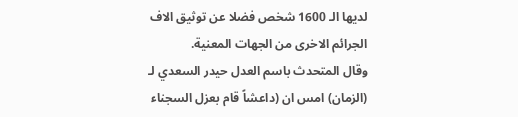لديها الـ 1600 شخص فضلا عن توثيق الاف الجرائم الاخرى من الجهات المعنية.
وقال المتحدث باسم العدل حيدر السعدي لـ (الزمان) امس ان (داعشاً قام بعزل السجناء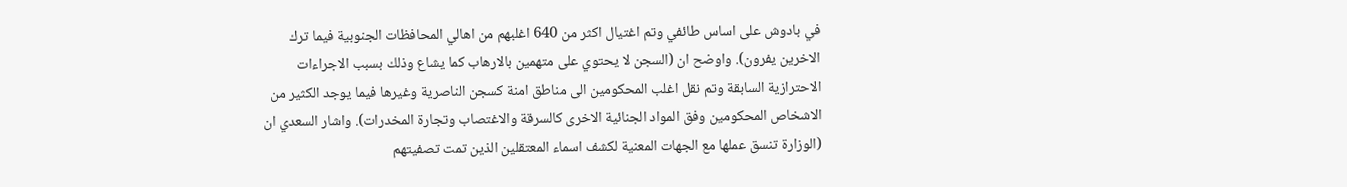في بادوش على اساس طائفي وتم اغتيال اكثر من 640 اغلبهم من اهالي المحافظات الجنوبية فيما ترك الاخرين يفرون). واوضح ان (السجن لا يحتوي على متهمين بالارهاب كما يشاع وذلك بسبب الاجراءات الاحترازية السابقة وتم نقل اغلب المحكومين الى مناطق امنة كسجن الناصرية وغيرها فيما يوجد الكثير من الاشخاص المحكومين وفق المواد الجنائية الاخرى كالسرقة والاغتصاب وتجارة المخدرات). واشار السعدي ان (الوزارة تنسق عملها مع الجهات المعنية لكشف اسماء المعتقلين الذين تمت تصفيتهم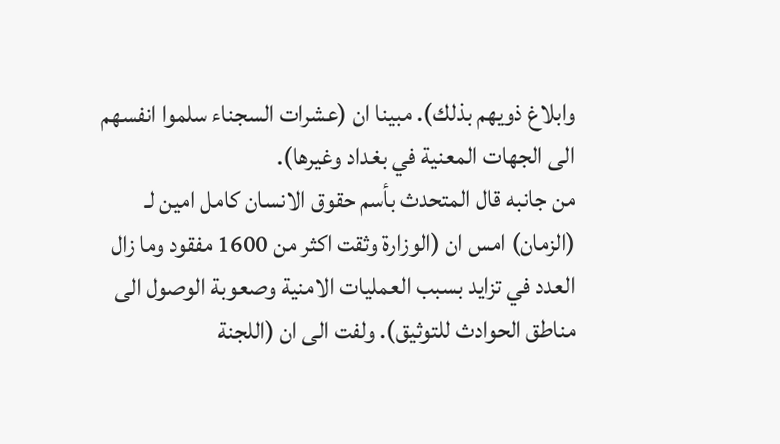وابلاغ ذويهم بذلك). مبينا ان (عشرات السجناء سلموا انفسهم الى الجهات المعنية في بغداد وغيرها).
من جانبه قال المتحدث بأسم حقوق الانسان كامل امين لـ (الزمان) امس ان (الوزارة وثقت اكثر من 1600 مفقود وما زال العدد في تزايد بسبب العمليات الامنية وصعوبة الوصول الى مناطق الحوادث للتوثيق). ولفت الى ان (اللجنة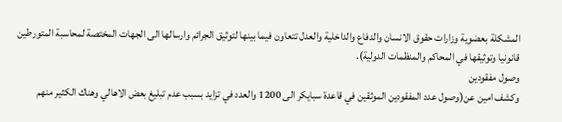المشكلة بعضوية وزارات حقوق الانسان والدفاع والداخلية والعدل تتعاون فيما بينها لتوثيق الجرائم وارسالها الى الجهات المختصة لمحاسبة المتورطين قانونيا وتوثيقها في المحاكم والمنظمات الدولية).
وصول مفقودين
وكشف امين عن(وصول عدد المفقودين الموثقين في قاعدة سبايكر الى 1200 والعدد في تزايد بسبب عدم تبليغ بعض الاهالي وهناك الكثير منهم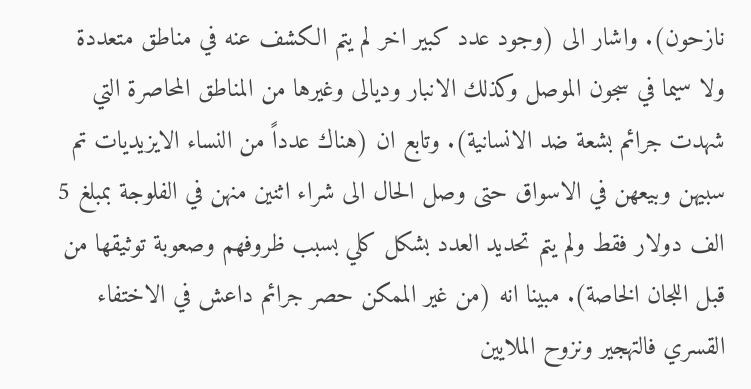نازحون). واشار الى (وجود عدد كبير اخر لم يتم الكشف عنه في مناطق متعددة ولا سيما في سجون الموصل وكذلك الانبار وديالى وغيرها من المناطق المحاصرة التي شهدت جرائم بشعة ضد الانسانية). وتابع ان (هناك عدداً من النساء الايزيديات تم سبيهن وبيعهن في الاسواق حتى وصل الحال الى شراء اثنين منهن في الفلوجة بمبلغ 5 الف دولار فقط ولم يتم تحديد العدد بشكل كلي بسبب ظروفهم وصعوبة توثيقها من قبل اللجان الخاصة). مبينا انه (من غير الممكن حصر جرائم داعش في الاختفاء القسري فالتهجير ونزوح الملايين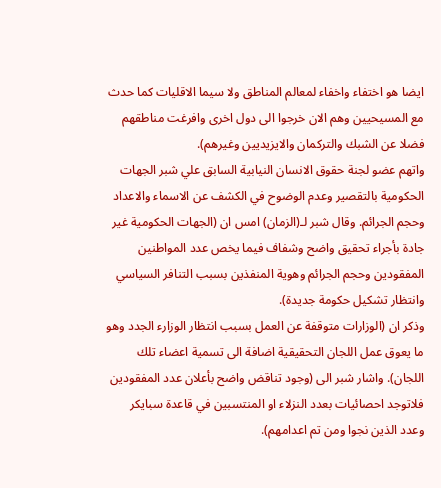ايضا هو اختفاء واخفاء لمعالم المناطق ولا سيما الاقليات كما حدث مع المسيحيين وهم الان خرجوا الى دول اخرى وافرغت مناطقهم فضلا عن الشبك والتركمان والايزيديين وغيرهم).
واتهم عضو لجنة حقوق الانسان النيابية السابق علي شبر الجهات الحكومية بالتقصير وعدم الوضوح في الكشف عن الاسماء والاعداد وحجم الجرائم. وقال شبر لـ(الزمان) امس ان (الجهات الحكومية غير جادة بأجراء تحقيق واضح وشفاف فيما يخص عدد المواطنين المفقودين وحجم الجرائم وهوية المنفذين بسبب التنافر السياسي وانتظار تشكيل حكومة جديدة).
وذكر ان (الوزارات متوقفة عن العمل بسبب انتظار الوزارء الجدد وهو ما يعوق عمل اللجان التحقيقية اضافة الى تسمية اعضاء تلك اللجان). واشار شبر الى (وجود تناقض واضح بأعلان عدد المفقودين فلاتوجد احصائيات بعدد النزلاء او المنتسبين في قاعدة سبايكر وعدد الذين نجوا ومن تم اعدامهم).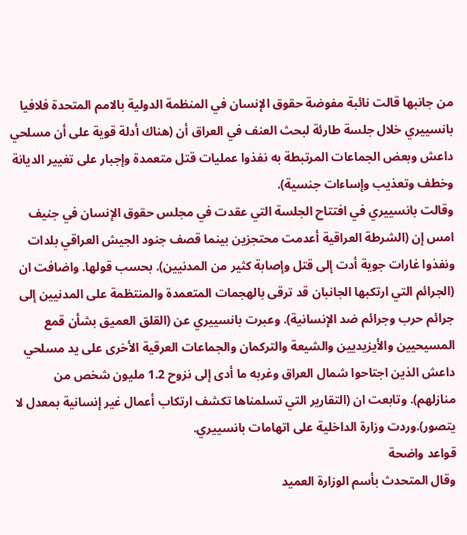من جانبها قالت نائبة مفوضة حقوق الإنسان في المنظمة الدولية بالامم المتحدة فلافيا بانسييري خلال جلسة طارئة لبحث العنف في العراق أن (هناك أدلة قوية على أن مسلحي داعش وبعض الجماعات المرتبطة به نفذوا عمليات قتل متعمدة وإجبار على تغيير الديانة وخطف وتعذيب وإساءات جنسية).
وقالت بانسييري في افتتاح الجلسة التي عقدت في مجلس حقوق الإنسان في جنيف امس إن (الشرطة العراقية أعدمت محتجزين بينما قصف جنود الجيش العراقي بلدات ونفذوا غارات جوية أدت إلى قتل وإصابة كثير من المدنيين). بحسب قولها. واضافت ان (الجرائم التي ارتكبها الجانبان قد ترقى بالهجمات المتعمدة والمنتظمة على المدنيين إلى جرائم حرب وجرائم ضد الإنسانية). وعبرت بانسييري عن (القلق العميق بشأن قمع المسيحيين والأيزيديين والشيعة والتركمان والجماعات العرقية الأخرى على يد مسلحي داعش الذين اجتاحوا شمال العراق وغربه ما أدى إلى نزوح 1.2 مليون شخص من منازلهم). وتابعت ان (التقارير التي تسلمناها تكشف ارتكاب أعمال غير إنسانية بمعدل لا يتصور).وردت وزارة الداخلية على اتهامات بانسييري.
قواعد واضحة
وقال المتحدث بأسم الوزارة العميد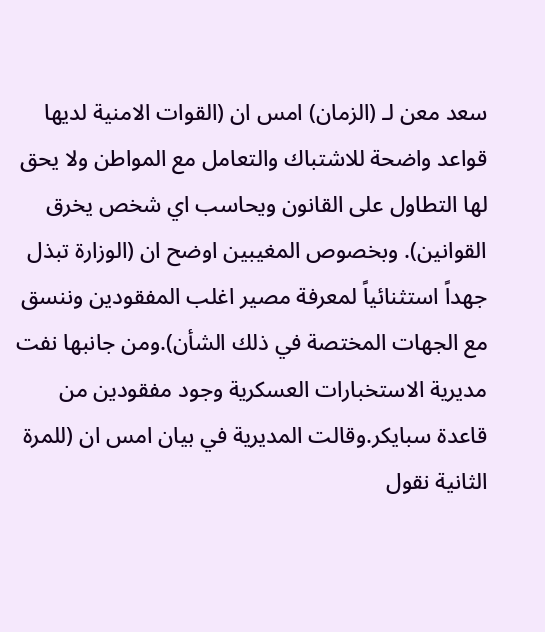سعد معن لـ (الزمان) امس ان (القوات الامنية لديها قواعد واضحة للاشتباك والتعامل مع المواطن ولا يحق لها التطاول على القانون ويحاسب اي شخص يخرق القوانين). وبخصوص المغيبين اوضح ان (الوزارة تبذل جهداً استثنائياً لمعرفة مصير اغلب المفقودين وننسق مع الجهات المختصة في ذلك الشأن).ومن جانبها نفت مديرية الاستخبارات العسكرية وجود مفقودين من قاعدة سبايكر.وقالت المديرية في بيان امس ان (للمرة الثانية نقول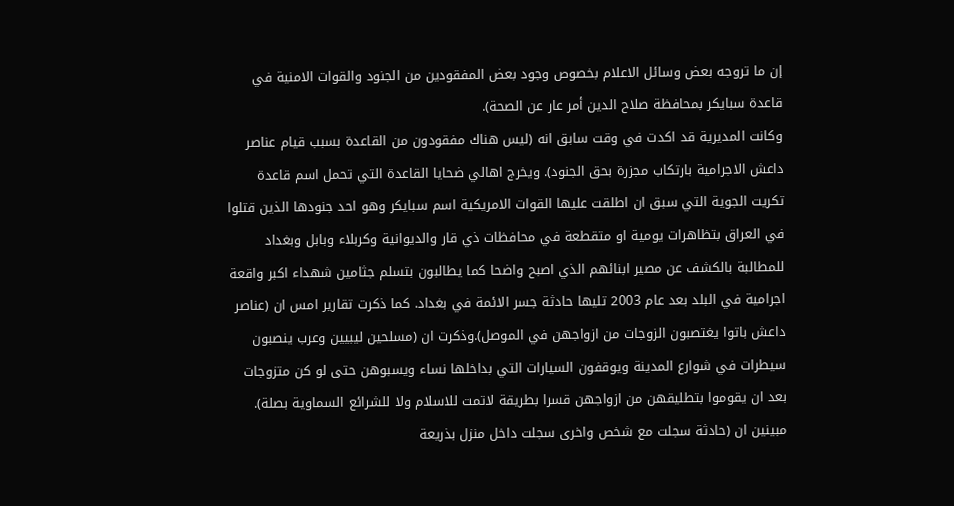إن ما تروجه بعض وسائل الاعلام بخصوص وجود بعض المفقودين من الجنود والقوات الامنية في قاعدة سبايكر بمحافظة صلاح الدين أمر عار عن الصحة).
وكانت المديرية قد اكدت في وقت سابق انه (ليس هناك مفقودون من القاعدة بسبب قيام عناصر داعش الاجرامية بارتكاب مجزرة بحق الجنود). ويخرج اهالي ضحايا القاعدة التي تحمل اسم قاعدة تكريت الجوية التي سبق ان اطلقت عليها القوات الامريكية اسم سبايكر وهو احد جنودها الذين قتلوا في العراق بتظاهرات يومية او متقطعة في محافظات ذي قار والديوانية وكربلاء وبابل وبغداد للمطالبة بالكشف عن مصير ابنائهم الذي اصبح واضحا كما يطالبون بتسلم جثامين شهداء اكبر واقعة اجرامية في البلد بعد عام 2003 تليها حادثة جسر الائمة في بغداد. كما ذكرت تقارير امس ان (عناصر داعش باتوا يغتصبون الزوجات من ازواجهن في الموصل).وذكرت ان (مسلحين ليبيين وعرب ينصبون سيطرات في شوارع المدينة ويوقفون السيارات التي بداخلها نساء ويسبوهن حتى لو كن متزوجات بعد ان يقوموا بتطليقهن من ازواجهن قسرا بطريقة لاتمت للاسلام ولا للشرائع السماوية بصلة). مبينين ان (حادثة سجلت مع شخص واخرى سجلت داخل منزل بذريعة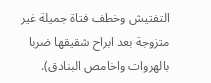التفتيش وخطف فتاة جميلة غير متزوجة بعد ابراح شقيقها ضربا بالهروات واخامص البنادق).